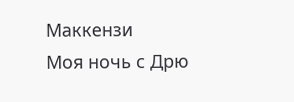Маккензи
Моя ночь с Дрю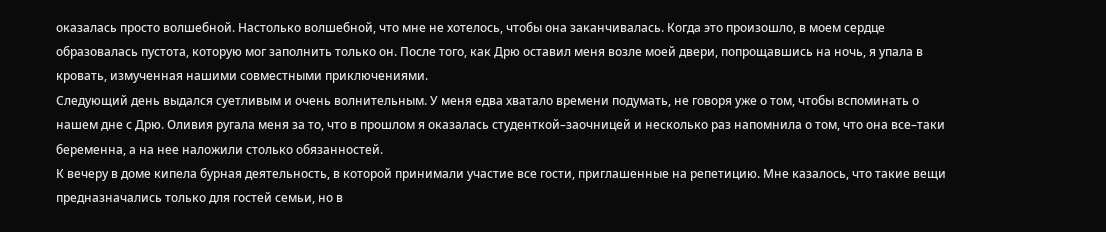оказалась просто волшебной. Настолько волшебной, что мне не хотелось, чтобы она заканчивалась. Когда это произошло, в моем сердце образовалась пустота, которую мог заполнить только он. После того, как Дрю оставил меня возле моей двери, попрощавшись на ночь, я упала в кровать, измученная нашими совместными приключениями.
Следующий день выдался суетливым и очень волнительным. У меня едва хватало времени подумать, не говоря уже о том, чтобы вспоминать о нашем дне с Дрю. Оливия ругала меня за то, что в прошлом я оказалась студенткой–заочницей и несколько раз напомнила о том, что она все–таки беременна, а на нее наложили столько обязанностей.
К вечеру в доме кипела бурная деятельность, в которой принимали участие все гости, приглашенные на репетицию. Мне казалось, что такие вещи предназначались только для гостей семьи, но в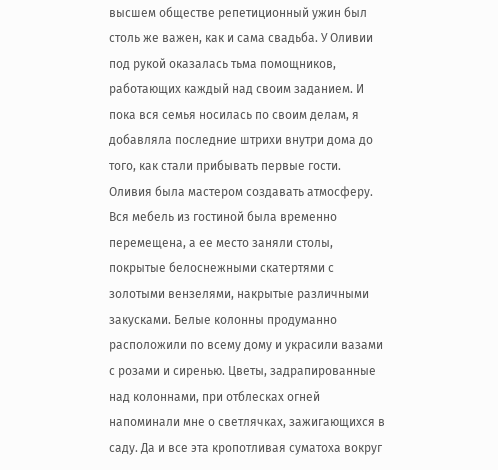высшем обществе репетиционный ужин был столь же важен, как и сама свадьба. У Оливии под рукой оказалась тьма помощников, работающих каждый над своим заданием. И пока вся семья носилась по своим делам, я добавляла последние штрихи внутри дома до того, как стали прибывать первые гости.
Оливия была мастером создавать атмосферу. Вся мебель из гостиной была временно перемещена, а ее место заняли столы, покрытые белоснежными скатертями с золотыми вензелями, накрытые различными закусками. Белые колонны продуманно расположили по всему дому и украсили вазами с розами и сиренью. Цветы, задрапированные над колоннами, при отблесках огней напоминали мне о светлячках, зажигающихся в саду. Да и все эта кропотливая суматоха вокруг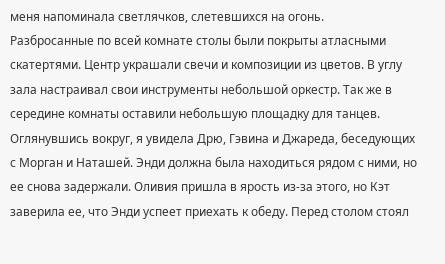меня напоминала светлячков, слетевшихся на огонь.
Разбросанные по всей комнате столы были покрыты атласными скатертями. Центр украшали свечи и композиции из цветов. В углу зала настраивал свои инструменты небольшой оркестр. Так же в середине комнаты оставили небольшую площадку для танцев.
Оглянувшись вокруг, я увидела Дрю, Гэвина и Джареда, беседующих с Морган и Наташей. Энди должна была находиться рядом с ними, но ее снова задержали. Оливия пришла в ярость из-за этого, но Кэт заверила ее, что Энди успеет приехать к обеду. Перед столом стоял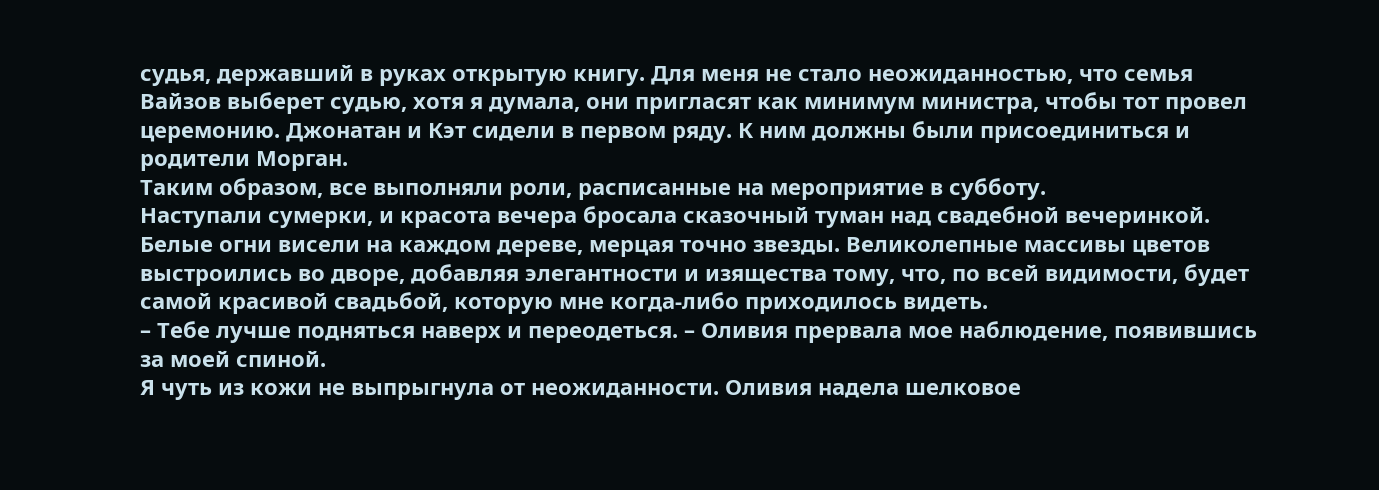судья, державший в руках открытую книгу. Для меня не стало неожиданностью, что семья Вайзов выберет судью, хотя я думала, они пригласят как минимум министра, чтобы тот провел церемонию. Джонатан и Кэт сидели в первом ряду. К ним должны были присоединиться и родители Морган.
Таким образом, все выполняли роли, расписанные на мероприятие в субботу.
Наступали сумерки, и красота вечера бросала сказочный туман над свадебной вечеринкой. Белые огни висели на каждом дереве, мерцая точно звезды. Великолепные массивы цветов выстроились во дворе, добавляя элегантности и изящества тому, что, по всей видимости, будет самой красивой свадьбой, которую мне когда-либо приходилось видеть.
– Тебе лучше подняться наверх и переодеться. – Оливия прервала мое наблюдение, появившись за моей спиной.
Я чуть из кожи не выпрыгнула от неожиданности. Оливия надела шелковое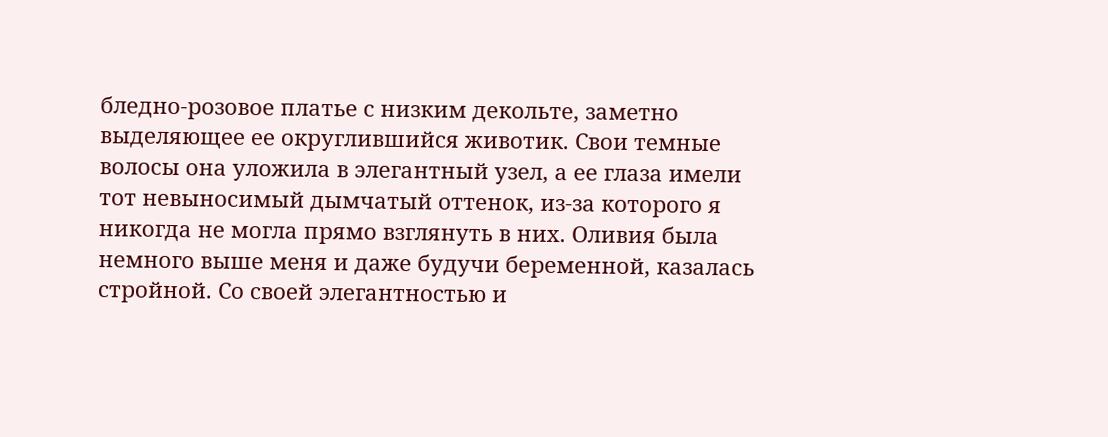бледно-розовое платье с низким декольте, заметно выделяющее ее округлившийся животик. Свои темные волосы она уложила в элегантный узел, а ее глаза имели тот невыносимый дымчатый оттенок, из-за которого я никогда не могла прямо взглянуть в них. Оливия была немного выше меня и даже будучи беременной, казалась стройной. Со своей элегантностью и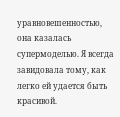уравновешенностью, она казалась супермоделью. Я всегда завидовала тому, как легко ей удается быть красивой.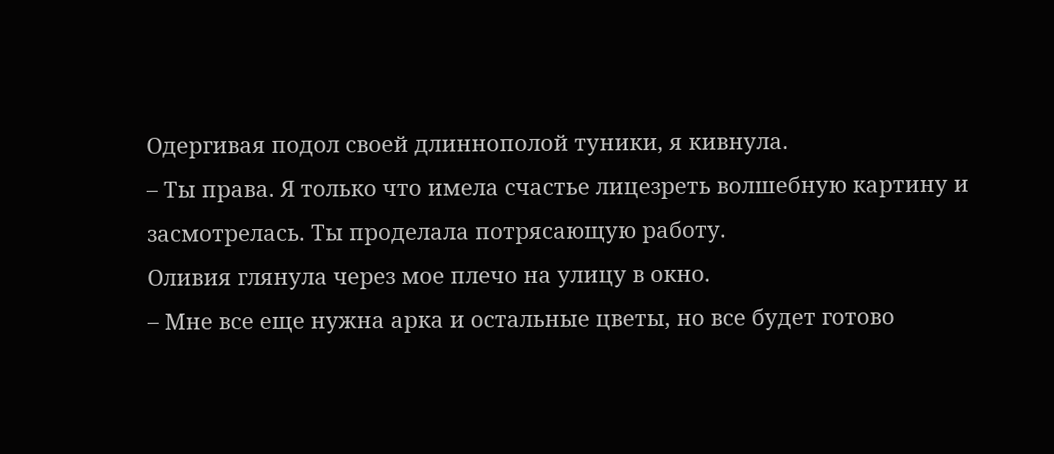Одергивая подол своей длиннополой туники, я кивнула.
– Ты права. Я только что имела счастье лицезреть волшебную картину и засмотрелась. Ты проделала потрясающую работу.
Оливия глянула через мое плечо на улицу в окно.
– Мне все еще нужна арка и остальные цветы, но все будет готово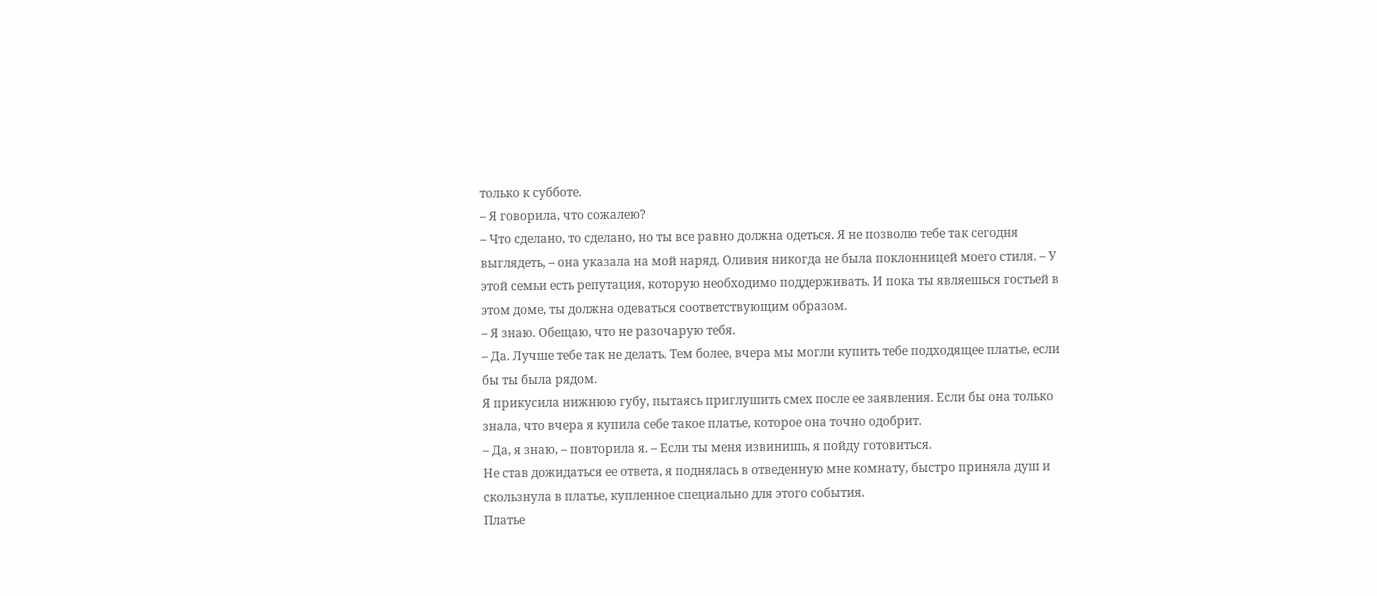только к субботе.
– Я говорила, что сожалею?
– Что сделано, то сделано, но ты все равно должна одеться. Я не позволю тебе так сегодня выглядеть, – она указала на мой наряд. Оливия никогда не была поклонницей моего стиля. – У этой семьи есть репутация, которую необходимо поддерживать. И пока ты являешься гостьей в этом доме, ты должна одеваться соответствующим образом.
– Я знаю. Обещаю, что не разочарую тебя.
– Да. Лучше тебе так не делать. Тем более, вчера мы могли купить тебе подходящее платье, если бы ты была рядом.
Я прикусила нижнюю губу, пытаясь приглушить смех после ее заявления. Если бы она только знала, что вчера я купила себе такое платье, которое она точно одобрит.
– Да, я знаю, – повторила я. – Если ты меня извинишь, я пойду готовиться.
Не став дожидаться ее ответа, я поднялась в отведенную мне комнату, быстро приняла душ и скользнула в платье, купленное специально для этого события.
Платье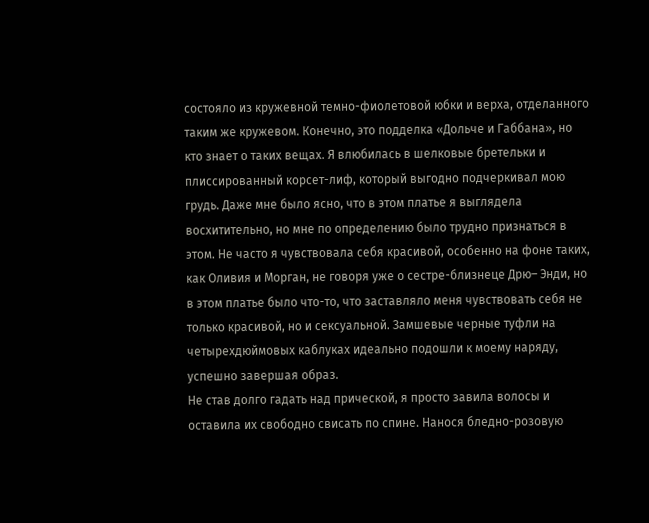состояло из кружевной темно-фиолетовой юбки и верха, отделанного таким же кружевом. Конечно, это подделка «Дольче и Габбана», но кто знает о таких вещах. Я влюбилась в шелковые бретельки и плиссированный корсет-лиф, который выгодно подчеркивал мою грудь. Даже мне было ясно, что в этом платье я выглядела восхитительно, но мне по определению было трудно признаться в этом. Не часто я чувствовала себя красивой, особенно на фоне таких, как Оливия и Морган, не говоря уже о сестре-близнеце Дрю– Энди, но в этом платье было что-то, что заставляло меня чувствовать себя не только красивой, но и сексуальной. Замшевые черные туфли на четырехдюймовых каблуках идеально подошли к моему наряду, успешно завершая образ.
Не став долго гадать над прической, я просто завила волосы и оставила их свободно свисать по спине. Нанося бледно-розовую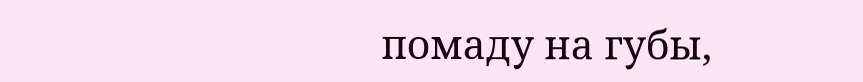помаду на губы,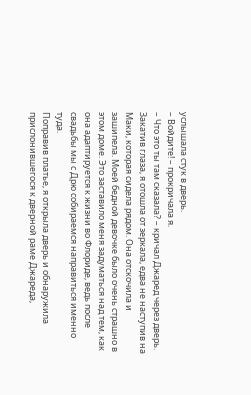услышала стук в дверь.
– Войдите! – прокричала я.
– Что это ты там сказала? – кричал Джаред через дверь.
Закатив глаза, я отошла от зеркала, едва не наступив на Маки, которая сидела рядом. Она отскочила и зашипела. Моей бедной девочке было очень страшно в этом доме. Это заставило меня задуматься над тем, как она адаптируется к жизни во Флориде, ведь после свадьбы мы с Дрю собираемся направиться именно туда.
Поправив платье, я открыла дверь и обнаружила прислонившегося к дверной раме Джареда,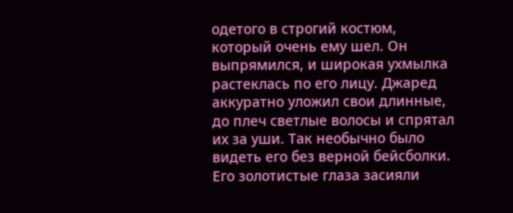одетого в строгий костюм, который очень ему шел. Он выпрямился, и широкая ухмылка растеклась по его лицу. Джаред аккуратно уложил свои длинные, до плеч светлые волосы и спрятал их за уши. Так необычно было видеть его без верной бейсболки. Его золотистые глаза засияли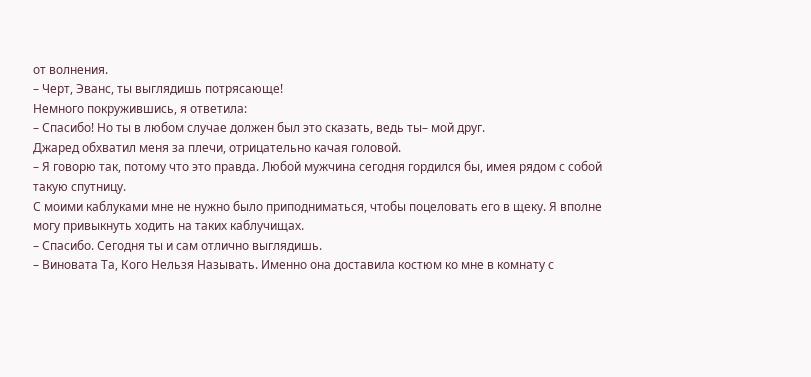от волнения.
– Черт, Эванс, ты выглядишь потрясающе!
Немного покружившись, я ответила:
– Спасибо! Но ты в любом случае должен был это сказать, ведь ты– мой друг.
Джаред обхватил меня за плечи, отрицательно качая головой.
– Я говорю так, потому что это правда. Любой мужчина сегодня гордился бы, имея рядом с собой такую спутницу.
С моими каблуками мне не нужно было приподниматься, чтобы поцеловать его в щеку. Я вполне могу привыкнуть ходить на таких каблучищах.
– Спасибо. Сегодня ты и сам отлично выглядишь.
– Виновата Та, Кого Нельзя Называть. Именно она доставила костюм ко мне в комнату с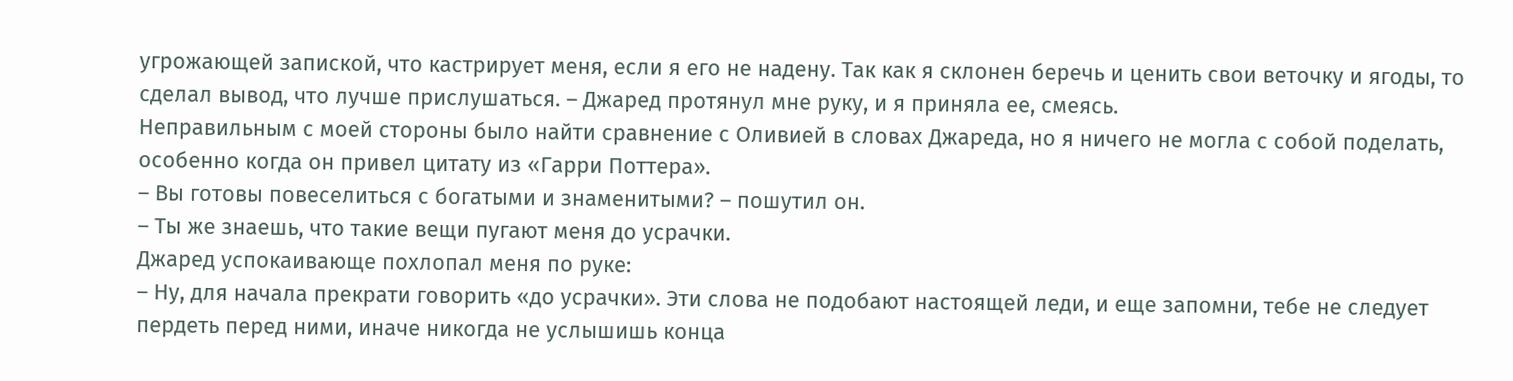угрожающей запиской, что кастрирует меня, если я его не надену. Так как я склонен беречь и ценить свои веточку и ягоды, то сделал вывод, что лучше прислушаться. – Джаред протянул мне руку, и я приняла ее, смеясь.
Неправильным с моей стороны было найти сравнение с Оливией в словах Джареда, но я ничего не могла с собой поделать, особенно когда он привел цитату из «Гарри Поттера».
– Вы готовы повеселиться с богатыми и знаменитыми? – пошутил он.
– Ты же знаешь, что такие вещи пугают меня до усрачки.
Джаред успокаивающе похлопал меня по руке:
– Ну, для начала прекрати говорить «до усрачки». Эти слова не подобают настоящей леди, и еще запомни, тебе не следует пердеть перед ними, иначе никогда не услышишь конца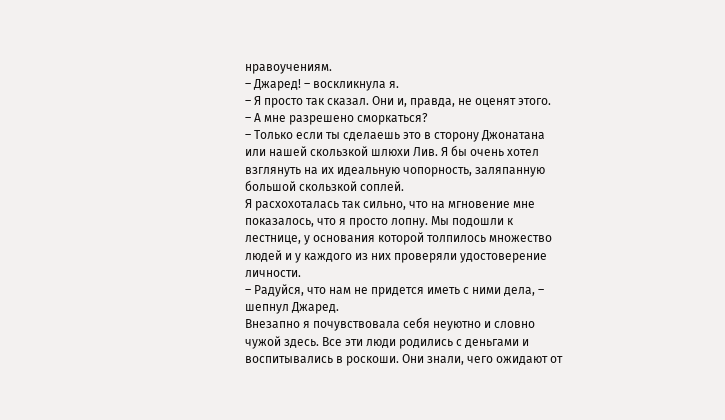нравоучениям.
– Джаред! – воскликнула я.
– Я просто так сказал. Они и, правда, не оценят этого.
– А мне разрешено сморкаться?
– Только если ты сделаешь это в сторону Джонатана или нашей скользкой шлюхи Лив. Я бы очень хотел взглянуть на их идеальную чопорность, заляпанную большой скользкой соплей.
Я расхохоталась так сильно, что на мгновение мне показалось, что я просто лопну. Мы подошли к лестнице, у основания которой толпилось множество людей и у каждого из них проверяли удостоверение личности.
– Радуйся, что нам не придется иметь с ними дела, – шепнул Джаред.
Внезапно я почувствовала себя неуютно и словно чужой здесь. Все эти люди родились с деньгами и воспитывались в роскоши. Они знали, чего ожидают от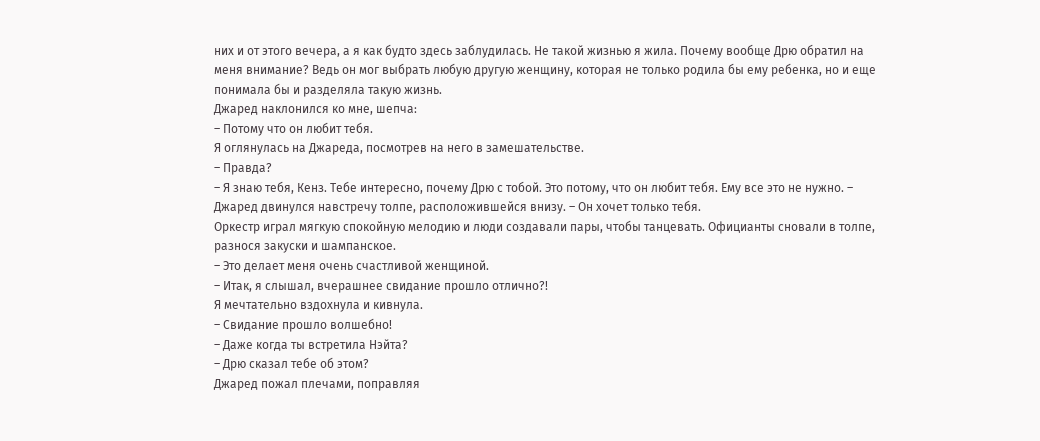них и от этого вечера, а я как будто здесь заблудилась. Не такой жизнью я жила. Почему вообще Дрю обратил на меня внимание? Ведь он мог выбрать любую другую женщину, которая не только родила бы ему ребенка, но и еще понимала бы и разделяла такую жизнь.
Джаред наклонился ко мне, шепча:
– Потому что он любит тебя.
Я оглянулась на Джареда, посмотрев на него в замешательстве.
– Правда?
– Я знаю тебя, Кенз. Тебе интересно, почему Дрю с тобой. Это потому, что он любит тебя. Ему все это не нужно. – Джаред двинулся навстречу толпе, расположившейся внизу. – Он хочет только тебя.
Оркестр играл мягкую спокойную мелодию и люди создавали пары, чтобы танцевать. Официанты сновали в толпе, разнося закуски и шампанское.
– Это делает меня очень счастливой женщиной.
– Итак, я слышал, вчерашнее свидание прошло отлично?!
Я мечтательно вздохнула и кивнула.
– Свидание прошло волшебно!
– Даже когда ты встретила Нэйта?
– Дрю сказал тебе об этом?
Джаред пожал плечами, поправляя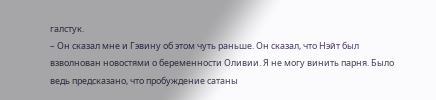галстук.
– Он сказал мне и Гэвину об этом чуть раньше. Он сказал, что Нэйт был взволнован новостями о беременности Оливии. Я не могу винить парня. Было ведь предсказано, что пробуждение сатаны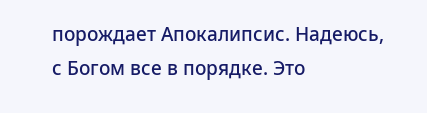порождает Апокалипсис. Надеюсь, с Богом все в порядке. Это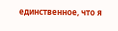единственное, что я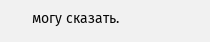могу сказать.